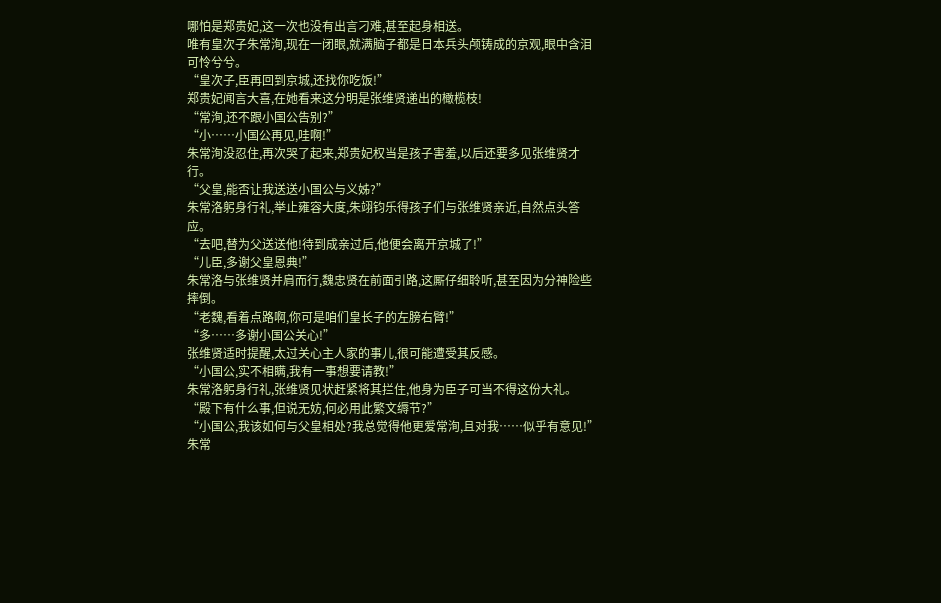哪怕是郑贵妃,这一次也没有出言刁难,甚至起身相送。
唯有皇次子朱常洵,现在一闭眼,就满脑子都是日本兵头颅铸成的京观,眼中含泪可怜兮兮。
“皇次子,臣再回到京城,还找你吃饭!”
郑贵妃闻言大喜,在她看来这分明是张维贤递出的橄榄枝!
“常洵,还不跟小国公告别?”
“小……小国公再见,哇啊!”
朱常洵没忍住,再次哭了起来,郑贵妃权当是孩子害羞,以后还要多见张维贤才行。
“父皇,能否让我送送小国公与义姊?”
朱常洛躬身行礼,举止雍容大度,朱翊钧乐得孩子们与张维贤亲近,自然点头答应。
“去吧,替为父送送他!待到成亲过后,他便会离开京城了!”
“儿臣,多谢父皇恩典!”
朱常洛与张维贤并肩而行,魏忠贤在前面引路,这厮仔细聆听,甚至因为分神险些摔倒。
“老魏,看着点路啊,你可是咱们皇长子的左膀右臂!”
“多……多谢小国公关心!”
张维贤适时提醒,太过关心主人家的事儿,很可能遭受其反感。
“小国公,实不相瞒,我有一事想要请教!”
朱常洛躬身行礼,张维贤见状赶紧将其拦住,他身为臣子可当不得这份大礼。
“殿下有什么事,但说无妨,何必用此繁文缛节?”
“小国公,我该如何与父皇相处?我总觉得他更爱常洵,且对我……似乎有意见!”
朱常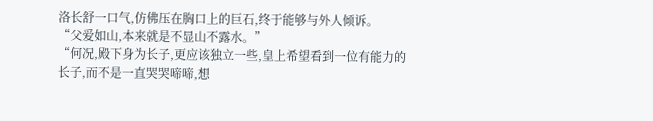洛长舒一口气,仿佛压在胸口上的巨石,终于能够与外人倾诉。
“父爱如山,本来就是不显山不露水。”
“何况,殿下身为长子,更应该独立一些,皇上希望看到一位有能力的长子,而不是一直哭哭啼啼,想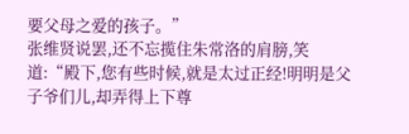要父母之爱的孩子。”
张维贤说罢,还不忘揽住朱常洛的肩膀,笑道:“殿下,您有些时候,就是太过正经!明明是父子爷们儿,却弄得上下尊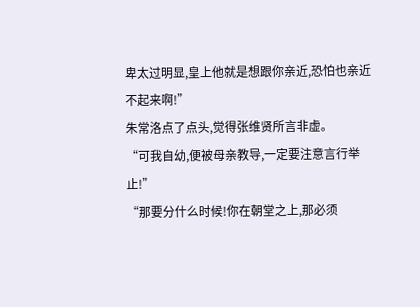卑太过明显,皇上他就是想跟你亲近,恐怕也亲近不起来啊!”
朱常洛点了点头,觉得张维贤所言非虚。
“可我自幼,便被母亲教导,一定要注意言行举止!”
“那要分什么时候!你在朝堂之上,那必须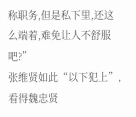称职务,但是私下里,还这么端着,难免让人不舒服吧?”
张维贤如此“以下犯上”,看得魏忠贤